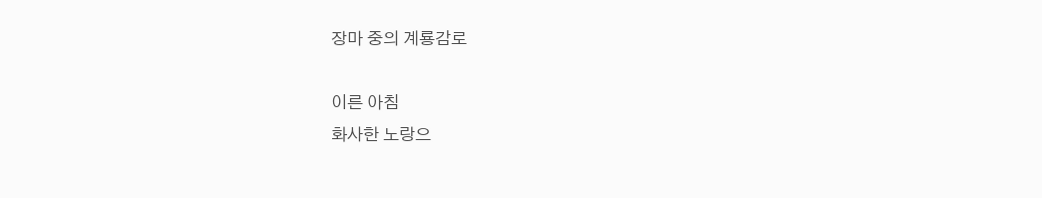장마 중의 계룡감로

이른 아침
화사한 노랑으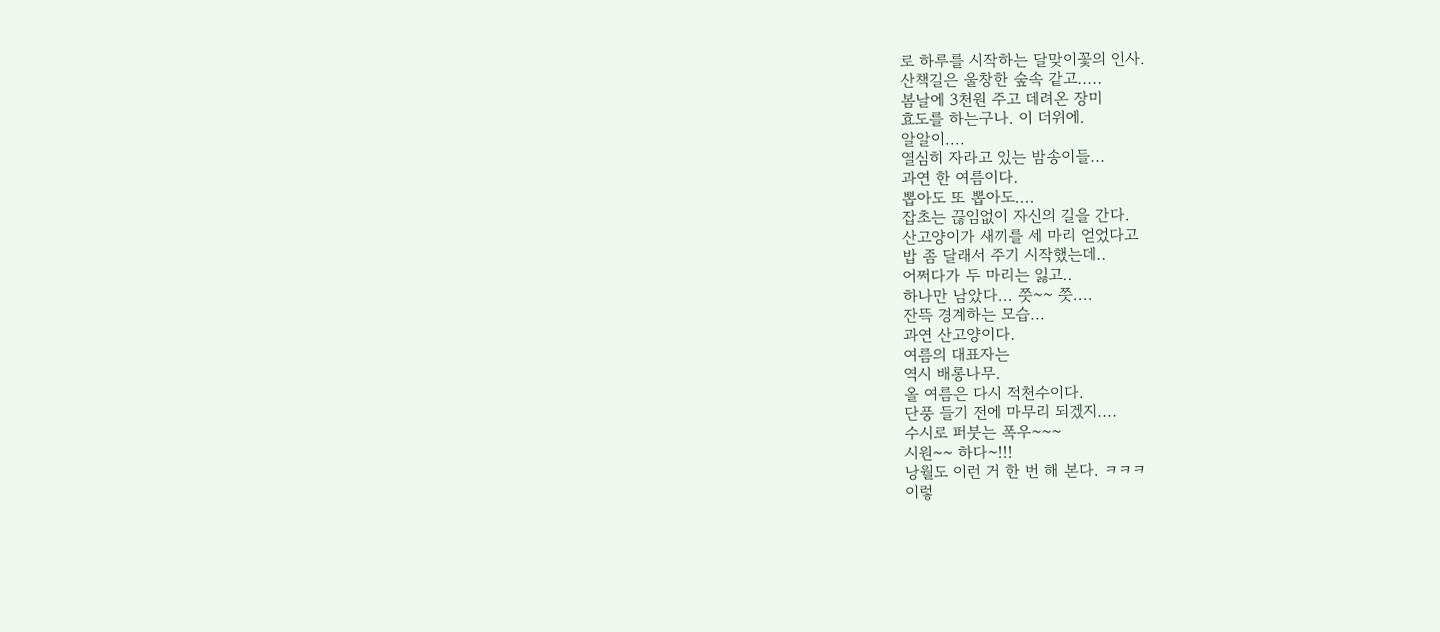로 하루를 시작하는 달맞이꽃의 인사.
산책길은 울창한 숲속 같고.....
봄날에 3천원 주고 데려온 장미
효도를 하는구나. 이 더위에.
알알이....
열심히 자라고 있는 밤송이들...
과연 한 여름이다.
뽑아도 또 뽑아도....
잡초는 끊임없이 자신의 길을 간다.
산고양이가 새끼를 세 마리 얻었다고
밥 좀 달래서 주기 시작했는데..
어쩌다가 두 마리는 잃고..
하나만 남았다... 쯧~~ 쯧....
잔뜩 경계하는 모습...
과연 산고양이다.
여름의 대표자는
역시 배롱나무.
올 여름은 다시 적천수이다.
단풍 들기 전에 마무리 되겠지....
수시로 퍼붓는 폭우~~~
시원~~ 하다~!!!
낭월도 이런 거 한 번 해 본다. ㅋㅋㅋ
이렇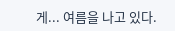게... 여름을 나고 있다.